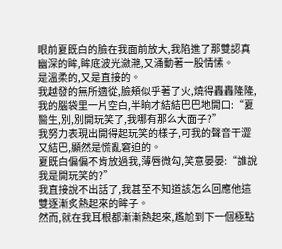眼前夏既白的臉在我面前放大,我陷進了那雙認真幽深的眸,眸底波光瀲滟,又涌動著一股情愫。
是溫柔的,又是直接的。
我越發的無所適從,臉頰似乎著了火,燒得轟轟隆隆,我的腦袋里一片空白,半晌才結結巴巴地開口:“夏醫生,別,別開玩笑了,我哪有那么大面子?”
我努力表現出開得起玩笑的樣子,可我的聲音干澀又結巴,顯然是慌亂窘迫的。
夏既白偏偏不肯放過我,薄唇微勾,笑意晏晏:“誰說我是開玩笑的?”
我直接說不出話了,我甚至不知道該怎么回應他這雙逐漸炙熱起來的眸子。
然而,就在我耳根都漸漸熱起來,尷尬到下一個極點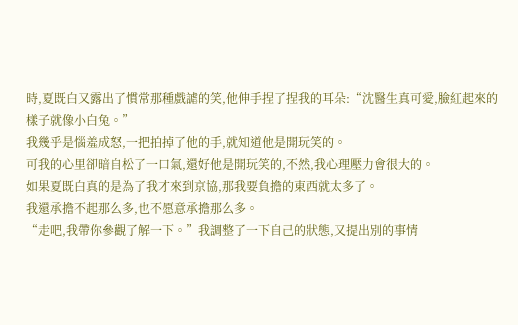時,夏既白又露出了慣常那種戲謔的笑,他伸手捏了捏我的耳朵:“沈醫生真可愛,臉紅起來的樣子就像小白兔。”
我幾乎是惱羞成怒,一把拍掉了他的手,就知道他是開玩笑的。
可我的心里卻暗自松了一口氣,還好他是開玩笑的,不然,我心理壓力會很大的。
如果夏既白真的是為了我才來到京協,那我要負擔的東西就太多了。
我還承擔不起那么多,也不愿意承擔那么多。
“走吧,我帶你參觀了解一下。”我調整了一下自己的狀態,又提出別的事情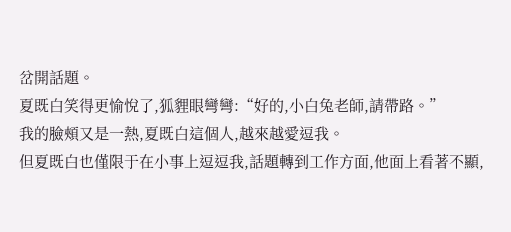岔開話題。
夏既白笑得更愉悅了,狐貍眼彎彎:“好的,小白兔老師,請帶路。”
我的臉頰又是一熱,夏既白這個人,越來越愛逗我。
但夏既白也僅限于在小事上逗逗我,話題轉到工作方面,他面上看著不顯,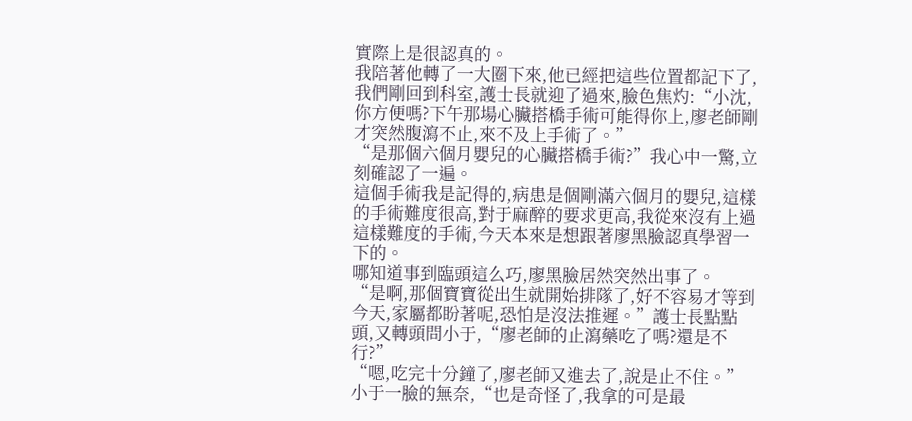實際上是很認真的。
我陪著他轉了一大圈下來,他已經把這些位置都記下了,我們剛回到科室,護士長就迎了過來,臉色焦灼:“小沈,你方便嗎?下午那場心臟搭橋手術可能得你上,廖老師剛才突然腹瀉不止,來不及上手術了。”
“是那個六個月嬰兒的心臟搭橋手術?”我心中一驚,立刻確認了一遍。
這個手術我是記得的,病患是個剛滿六個月的嬰兒,這樣的手術難度很高,對于麻醉的要求更高,我從來沒有上過這樣難度的手術,今天本來是想跟著廖黑臉認真學習一下的。
哪知道事到臨頭這么巧,廖黑臉居然突然出事了。
“是啊,那個寶寶從出生就開始排隊了,好不容易才等到今天,家屬都盼著呢,恐怕是沒法推遲。”護士長點點頭,又轉頭問小于,“廖老師的止瀉藥吃了嗎?還是不行?”
“嗯,吃完十分鐘了,廖老師又進去了,說是止不住。”小于一臉的無奈,“也是奇怪了,我拿的可是最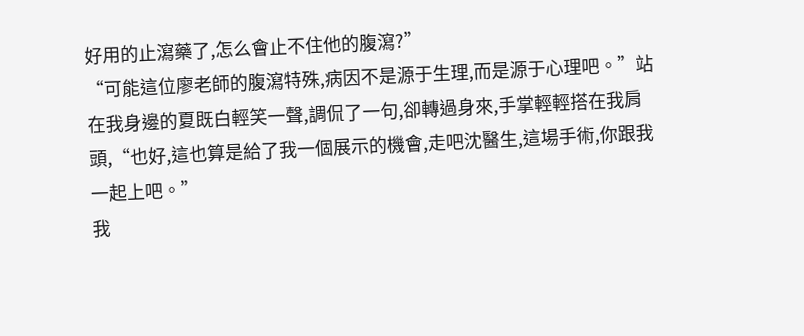好用的止瀉藥了,怎么會止不住他的腹瀉?”
“可能這位廖老師的腹瀉特殊,病因不是源于生理,而是源于心理吧。”站在我身邊的夏既白輕笑一聲,調侃了一句,卻轉過身來,手掌輕輕搭在我肩頭,“也好,這也算是給了我一個展示的機會,走吧沈醫生,這場手術,你跟我一起上吧。”
我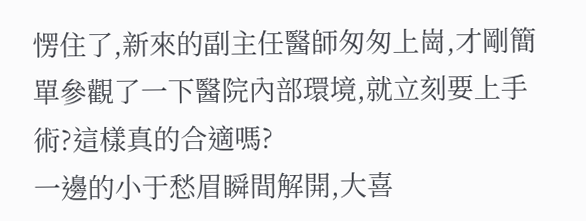愣住了,新來的副主任醫師匆匆上崗,才剛簡單參觀了一下醫院內部環境,就立刻要上手術?這樣真的合適嗎?
一邊的小于愁眉瞬間解開,大喜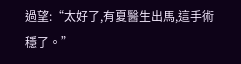過望:“太好了,有夏醫生出馬,這手術穩了。”